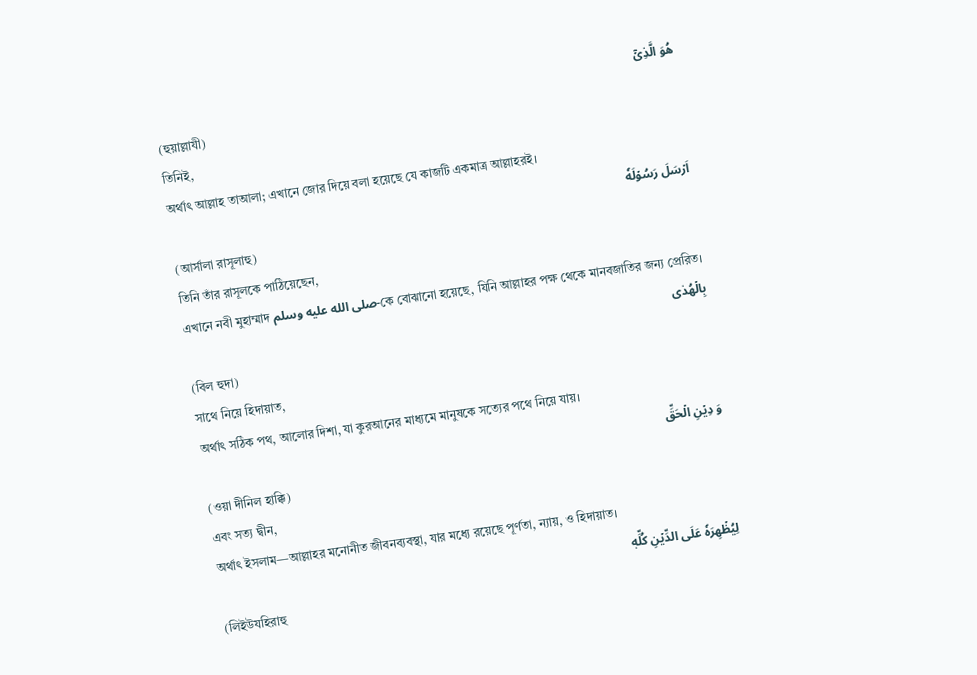هُوَ الَّذِیۡۤ
(হুয়াল্লাযী)
তিনিই,
অর্থাৎ আল্লাহ তাআলা; এখানে জোর দিয়ে বলা হয়েছে যে কাজটি একমাত্র আল্লাহরই।
اَرۡسَلَ رَسُوۡلَهٗ
(আর্সালা রাসূলাহু)
তিনি তাঁর রাসূলকে পাঠিয়েছেন,
এখানে নবী মুহাম্মাদ صلى الله عليه وسلم-কে বোঝানো হয়েছে, যিনি আল্লাহর পক্ষ থেকে মানবজাতির জন্য প্রেরিত।
بِالۡهُدٰی
(বিল হুদা)
সাথে নিয়ে হিদায়াত,
অর্থাৎ সঠিক পথ, আলোর দিশা, যা কুরআনের মাধ্যমে মানুষকে সত্যের পথে নিয়ে যায়।
وَ دِیۡنِ الۡحَقِّ
(ওয়া দীনিল হাক্কি)
এবং সত্য দ্বীন,
অর্থাৎ ইসলাম—আল্লাহর মনোনীত জীবনব্যবস্থা, যার মধ্যে রয়েছে পূর্ণতা, ন্যায়, ও হিদায়াত।
لِیُظۡهِرَهٗ عَلَی الدِّیۡنِ کُلِّهٖ
(লিইউযহিরাহু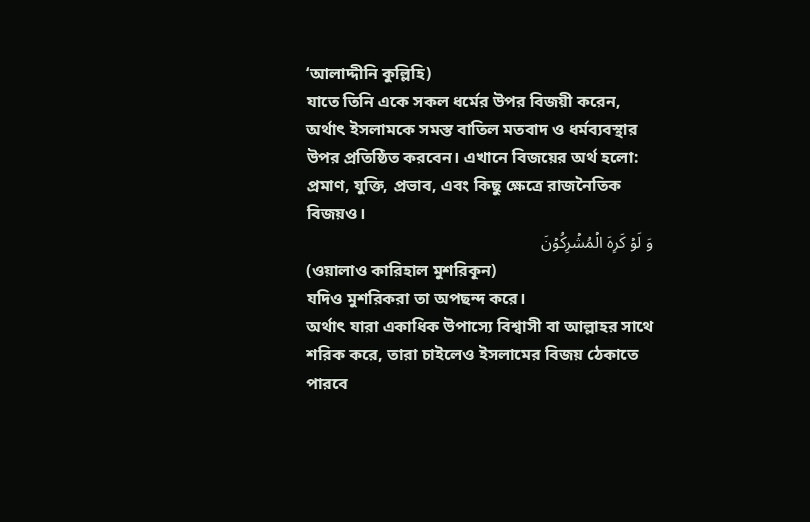‘আলাদ্দীনি কুল্লিহি)
যাতে তিনি একে সকল ধর্মের উপর বিজয়ী করেন,
অর্থাৎ ইসলামকে সমস্ত বাতিল মতবাদ ও ধর্মব্যবস্থার উপর প্রতিষ্ঠিত করবেন। এখানে বিজয়ের অর্থ হলো: প্রমাণ, যুক্তি, প্রভাব, এবং কিছু ক্ষেত্রে রাজনৈতিক বিজয়ও।
وَ لَوۡ کَرِهَ الۡمُشۡرِکُوۡنَ
(ওয়ালাও কারিহাল মুশরিকূন)
যদিও মুশরিকরা তা অপছন্দ করে।
অর্থাৎ যারা একাধিক উপাস্যে বিশ্বাসী বা আল্লাহর সাথে শরিক করে, তারা চাইলেও ইসলামের বিজয় ঠেকাতে পারবে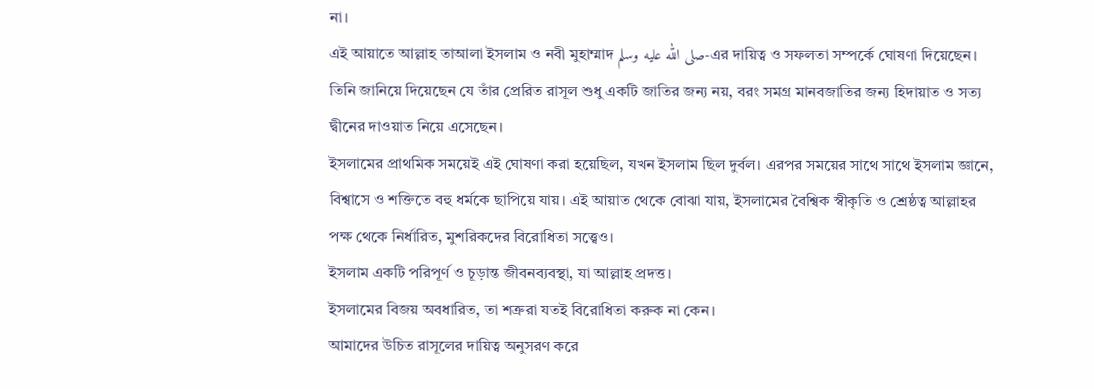না।
এই আয়াতে আল্লাহ তাআলা ইসলাম ও নবী মুহাম্মাদ صلى الله عليه وسلم-এর দায়িত্ব ও সফলতা সম্পর্কে ঘোষণা দিয়েছেন। তিনি জানিয়ে দিয়েছেন যে তাঁর প্রেরিত রাসূল শুধু একটি জাতির জন্য নয়, বরং সমগ্র মানবজাতির জন্য হিদায়াত ও সত্য দ্বীনের দাওয়াত নিয়ে এসেছেন।
ইসলামের প্রাথমিক সময়েই এই ঘোষণা করা হয়েছিল, যখন ইসলাম ছিল দুর্বল। এরপর সময়ের সাথে সাথে ইসলাম জ্ঞানে, বিশ্বাসে ও শক্তিতে বহু ধর্মকে ছাপিয়ে যায়। এই আয়াত থেকে বোঝা যায়, ইসলামের বৈশ্বিক স্বীকৃতি ও শ্রেষ্ঠত্ব আল্লাহর পক্ষ থেকে নির্ধারিত, মুশরিকদের বিরোধিতা সত্ত্বেও।
ইসলাম একটি পরিপূর্ণ ও চূড়ান্ত জীবনব্যবস্থা, যা আল্লাহ প্রদত্ত।
ইসলামের বিজয় অবধারিত, তা শত্রুরা যতই বিরোধিতা করুক না কেন।
আমাদের উচিত রাসূলের দায়িত্ব অনুসরণ করে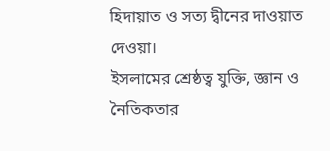হিদায়াত ও সত্য দ্বীনের দাওয়াত দেওয়া।
ইসলামের শ্রেষ্ঠত্ব যুক্তি, জ্ঞান ও নৈতিকতার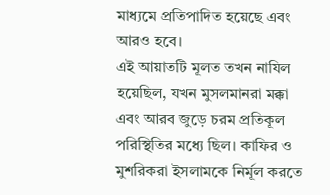মাধ্যমে প্রতিপাদিত হয়েছে এবং আরও হবে।
এই আয়াতটি মূলত তখন নাযিল হয়েছিল, যখন মুসলমানরা মক্কা এবং আরব জুড়ে চরম প্রতিকূল পরিস্থিতির মধ্যে ছিল। কাফির ও মুশরিকরা ইসলামকে নির্মূল করতে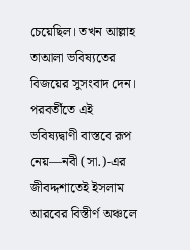চেয়েছিল। তখন আল্লাহ তাআলা ভবিষ্যতের বিজয়ের সুসংবাদ দেন। পরবর্তীতে এই ভবিষ্যদ্বাণী বাস্তবে রূপ নেয়—নবী (সা.)-এর জীবদ্দশাতেই ইসলাম আরবের বিস্তীর্ণ অঞ্চলে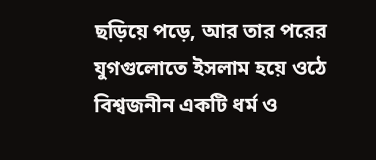ছড়িয়ে পড়ে, আর তার পরের যুগগুলোতে ইসলাম হয়ে ওঠে বিশ্বজনীন একটি ধর্ম ও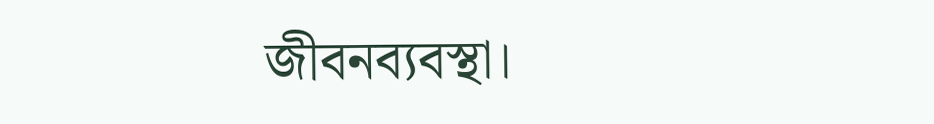জীবনব্যবস্থা।